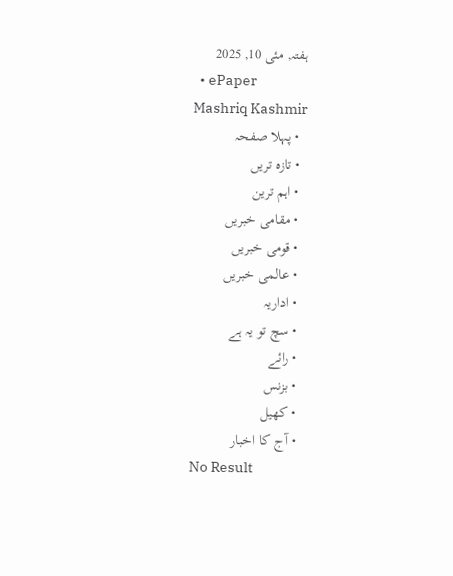ہفتہ, مئی 10, 2025
  • ePaper
Mashriq Kashmir
  • پہلا صفحہ
  • تازہ تریں
  • اہم ترین
  • مقامی خبریں
  • قومی خبریں
  • عالمی خبریں
  • اداریہ
  • سچ تو یہ ہے
  • رائے
  • بزنس
  • کھیل
  • آج کا اخبار
No Result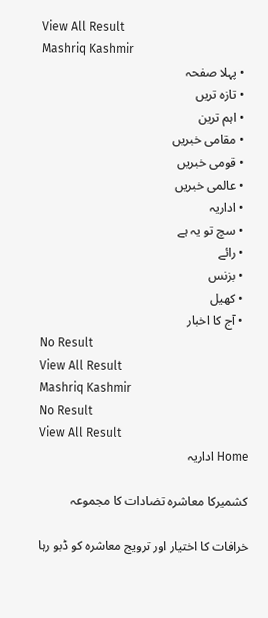View All Result
Mashriq Kashmir
  • پہلا صفحہ
  • تازہ تریں
  • اہم ترین
  • مقامی خبریں
  • قومی خبریں
  • عالمی خبریں
  • اداریہ
  • سچ تو یہ ہے
  • رائے
  • بزنس
  • کھیل
  • آج کا اخبار
No Result
View All Result
Mashriq Kashmir
No Result
View All Result
Home اداریہ

کشمیرکا معاشرہ تضادات کا مجموعہ

خرافات کا اختیار اور ترویج معاشرہ کو ڈبو رہا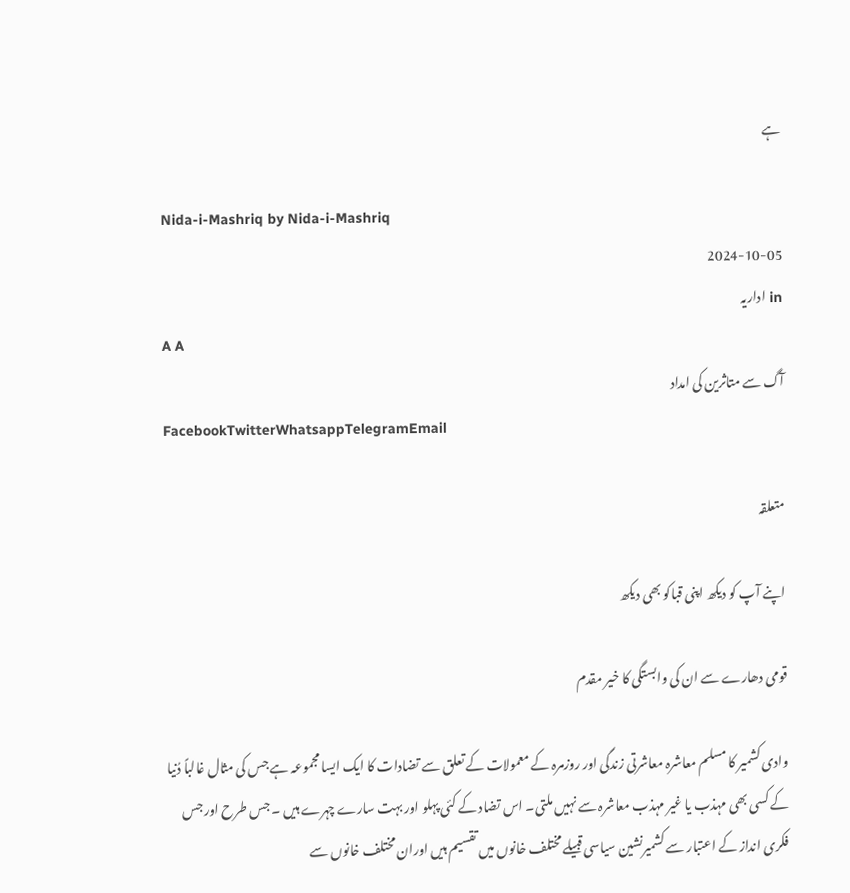ہے

Nida-i-Mashriq by Nida-i-Mashriq
2024-10-05
in اداریہ
A A
آگ سے متاثرین کی امداد
FacebookTwitterWhatsappTelegramEmail

متعلقہ

اپنے آپ کو دیکھ اپنی قباکو بھی دیکھ

قومی دھارے سے ان کی وابستگی کا خیر مقدم

وادی کشمیر کا مسلم معاشرہ معاشرتی زندگی اور روزمرہ کے معمولات کے تعلق سے تضادات کا ایک ایسا مجموعہ ہے جس کی مثال غالباً دُنیا کے کسی بھی مہذب یا غیر مہذب معاشرہ سے نہیں ملتی۔ اس تضاد کے کئی پہلو اور بہت سارے چہرے ہیں ۔ جس طرح اور جس فکری انداز کے اعتبار سے کشمیرنشین سیاسی قبیلے مختلف خانوں میں تقسیم ہیں اوران مختلف خانوں سے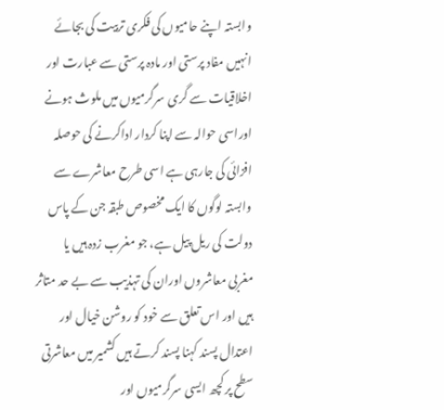وابستہ اپنے حامیوں کی فکری تربیت کی بجائے انہیں مفاد پرستی اور مادہ پرستی سے عبارت اور اخلاقیات سے گری سرگرمیوں میں ملوث ہونے اوراسی حوالہ سے اپنا کردار اداکرنے کی حوصلہ افزائی کی جارہی ہے اسی طرح معاشرے سے وابستہ لوگوں کا ایک مخصوص طبقہ جن کے پاس دولت کی ریل پیل ہے، جو مغرب زدہ ہیں یا مغربی معاشروں اوران کی تہذیب سے بے حد متاثر ہیں اور اس تعلق سے خود کو روشن خیال اور اعتدال پسند کہنا پسند کرتے ہیں کشمیر میں معاشرتی سطح پر کچھ ایسی سرگرمیوں اور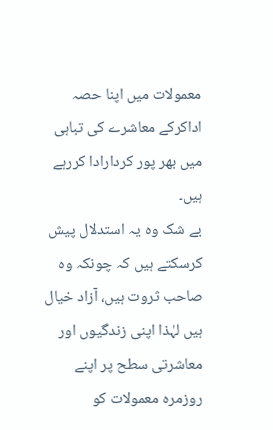معمولات میں اپنا حصہ اداکرکے معاشرے کی تباہی میں بھر پور کردارادا کررہے ہیں۔
بے شک وہ یہ استدلال پیش کرسکتے ہیں کہ چونکہ وہ صاحب ثروت ہیں، آزاد خیال ہیں لہٰذا اپنی زندگیوں اور معاشرتی سطح پر اپنے روزمرہ معمولات کو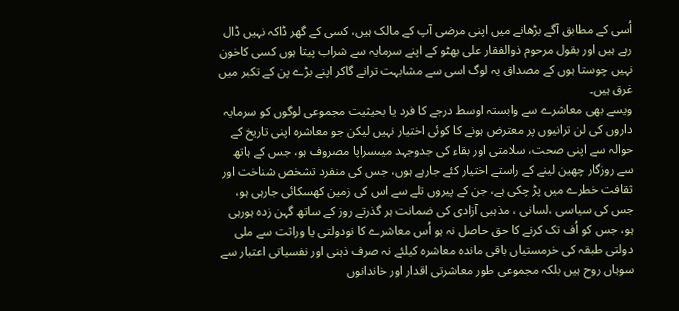اُسی کے مطابق آگے بڑھانے میں اپنی مرضی آپ کے مالک ہیں، کسی کے گھر ڈاکہ نہیں ڈال رہے ہیں اور بقول مرحوم ذوالفقار علی بھٹو کے اپنے سرمایہ سے شراب پیتا ہوں کسی کاخون نہیں چوستا ہوں کے مصداق یہ لوگ اسی سے مشابہت ترانے گاکر اپنے بڑے پن کے تکبر میں غرق ہیں۔
ویسے بھی معاشرے سے وابستہ اوسط درجے کا فرد یا بحیثیت مجموعی لوگوں کو سرمایہ داروں کی لن ترانیوں پر معترض ہونے کا کوئی اختیار نہیں لیکن جو معاشرہ اپنی تاریخ کے حوالہ سے اپنی صحت، سلامتی اور بقاء کی جدوجہد میںسراپا مصروف ہو، جس کے ہاتھ سے روزگار چھین لینے کے راستے اختیار کئے جارہے ہوں، جس کی منفرد تشخص شناخت اور ثقافت خطرے میں پڑ چکی ہے، جن کے پیروں تلے سے اس کی زمین کھسکائی جارہی ہو، جس کی سیاسی ،لسانی ، مذہبی آزادی کی ضمانت ہر گذرتے روز کے ساتھ گہن زدہ ہورہی ہو، جس کو اُف تک کرنے کا حق حاصل نہ ہو اُس معاشرے کا نودولتی یا وراثت سے ملی دولتی طبقہ کی خرمستیاں باقی ماندہ معاشرہ کیلئے نہ صرف ذہنی اور نفسیاتی اعتبار سے سوہاں روح ہیں بلکہ مجموعی طور معاشرتی اقدار اور خاندانوں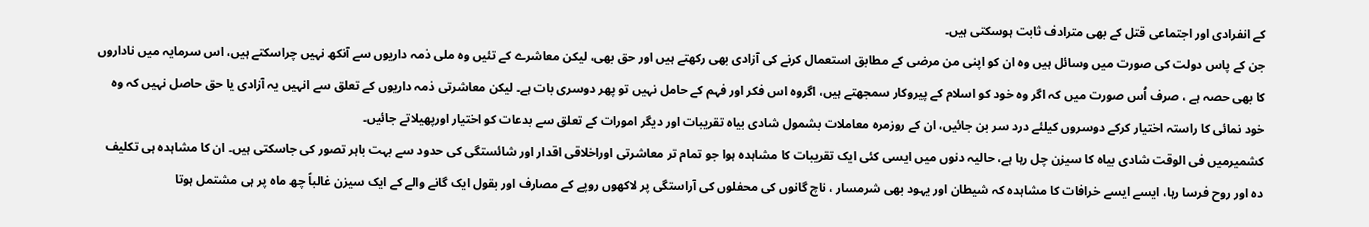کے انفرادی اور اجتماعی قتل کے بھی مترادف ثابت ہوسکتی ہیں۔
جن کے پاس دولت کی صورت میں وسائل ہیں وہ ان کو اپنی من مرضی کے مطابق استعمال کرنے کی آزادی بھی رکھتے ہیں اور حق بھی، لیکن معاشرے کے تئیں وہ ملی ذمہ داریوں سے آنکھ نہیں چراسکتے ہیں، اس سرمایہ میں ناداروں کا بھی حصہ ہے ، صرف اُس صورت میں کہ اگر وہ خود کو اسلام کے پیروکار سمجھتے ہیں، اگروہ اس فکر اور فہم کے حامل نہیں تو پھر دوسری بات ہے۔ لیکن معاشرتی ذمہ داریوں کے تعلق سے انہیں یہ آزادی یا حق حاصل نہیں کہ وہ خود نمائی کا راستہ اختیار کرکے دوسروں کیلئے درد سر بن جائیں، ان کے روزمرہ معاملات بشمول شادی بیاہ تقریبات اور دیگر امورات کے تعلق سے بدعات کو اختیار اورپھیلاتے جائیں۔
کشمیرمیں فی الوقت شادی بیاہ کا سیزن چل رہا ہے، حالیہ دنوں میں ایسی کئی ایک تقریبات کا مشاہدہ ہوا جو تمام تر معاشرتی اوراخلاقی اقدار اور شائستگی کی حدود سے بہت باہر تصور کی جاسکتی ہیں۔ ان کا مشاہدہ ہی تکلیف دہ اور روح فرسا رہا، ایسے ایسے خرافات کا مشاہدہ کہ شیطان اور یہود بھی شرمسار ، ناچ گانوں کی محفلوں کی آراستگی پر لاکھوں روپے کے مصارف اور بقول ایک گانے والے کے ایک سیزن غالباً چھ ماہ پر ہی مشتمل ہوتا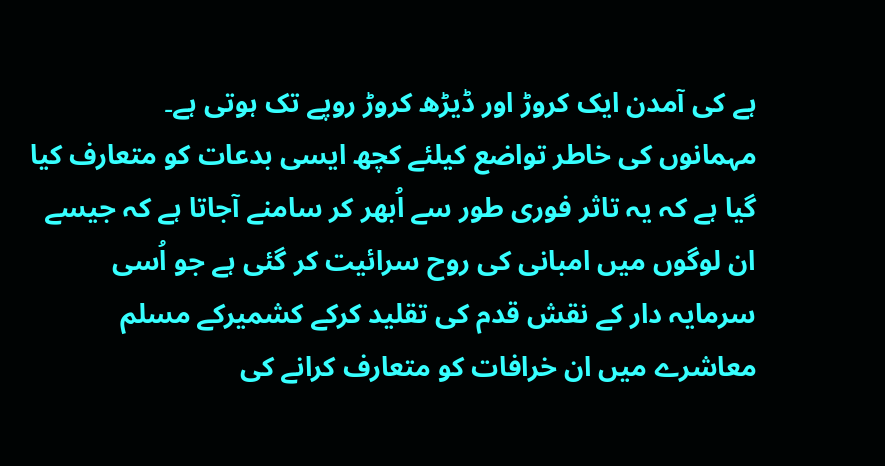ہے کی آمدن ایک کروڑ اور ڈیڑھ کروڑ روپے تک ہوتی ہے۔
مہمانوں کی خاطر تواضع کیلئے کچھ ایسی بدعات کو متعارف کیا گیا ہے کہ یہ تاثر فوری طور سے اُبھر کر سامنے آجاتا ہے کہ جیسے ان لوگوں میں امبانی کی روح سرائیت کر گئی ہے جو اُسی سرمایہ دار کے نقش قدم کی تقلید کرکے کشمیرکے مسلم معاشرے میں ان خرافات کو متعارف کرانے کی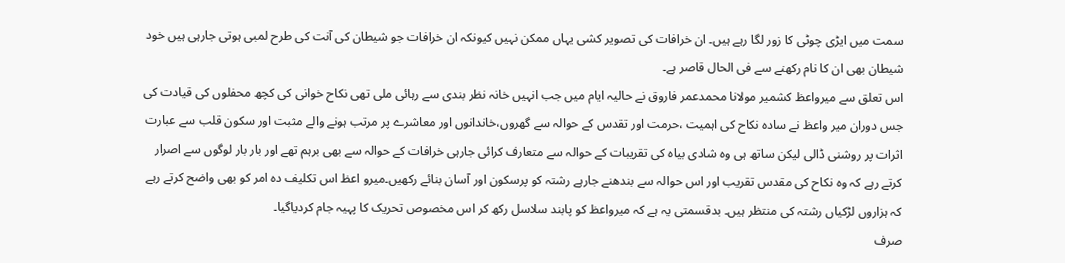سمت میں ایڑی چوٹی کا زور لگا رہے ہیں۔ ان خرافات کی تصویر کشی یہاں ممکن نہیں کیونکہ ان خرافات جو شیطان کی آنت کی طرح لمبی ہوتی جارہی ہیں خود شیطان بھی ان کا نام رکھنے سے فی الحال قاصر ہے۔
اس تعلق سے میرواعظ کشمیر مولانا محمدعمر فاروق نے حالیہ ایام میں جب انہیں خانہ نظر بندی سے رہائی ملی تھی نکاح خوانی کی کچھ محفلوں کی قیادت کی جس دوران میر واعظ نے سادہ نکاح کی اہمیت ،حرمت اور تقدس کے حوالہ سے گھروں،خاندانوں اور معاشرے پر مرتب ہونے والے مثبت اور سکون قلب سے عبارت اثرات پر روشنی ڈالی لیکن ساتھ ہی وہ شادی بیاہ کی تقریبات کے حوالہ سے متعارف کرائی جارہی خرافات کے حوالہ سے بھی برہم تھے اور بار بار لوگوں سے اصرار کرتے رہے کہ وہ نکاح کی مقدس تقریب اور اس حوالہ سے بندھنے جارہے رشتہ کو پرسکون اور آسان بنائے رکھیں۔میرو اعظ اس تکلیف دہ امر کو بھی واضح کرتے رہے کہ ہزاروں لڑکیاں رشتہ کی منتظر ہیں۔ بدقسمتی یہ ہے کہ میرواعظ کو پابند سلاسل رکھ کر اس مخصوص تحریک کا پہیہ جام کردیاگیا۔
صرف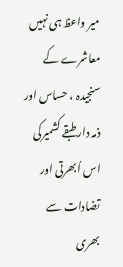میر واعظ ہی نہیں معاشرے کے سنجیدہ ، حساس اور ذمہ دار طبقے کشمیرکی اس اُبھرتی اور تضادات سے بھری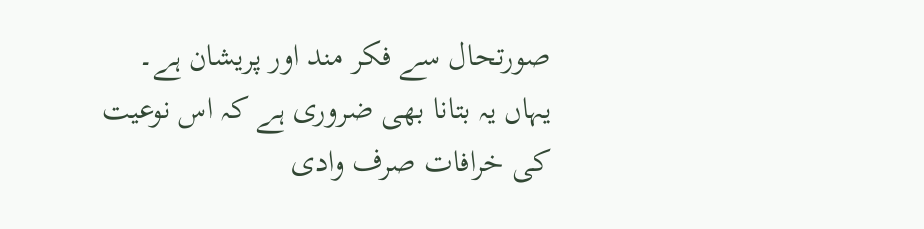صورتحال سے فکر مند اور پریشان ہے۔ یہاں یہ بتانا بھی ضروری ہے کہ اس نوعیت کی خرافات صرف وادی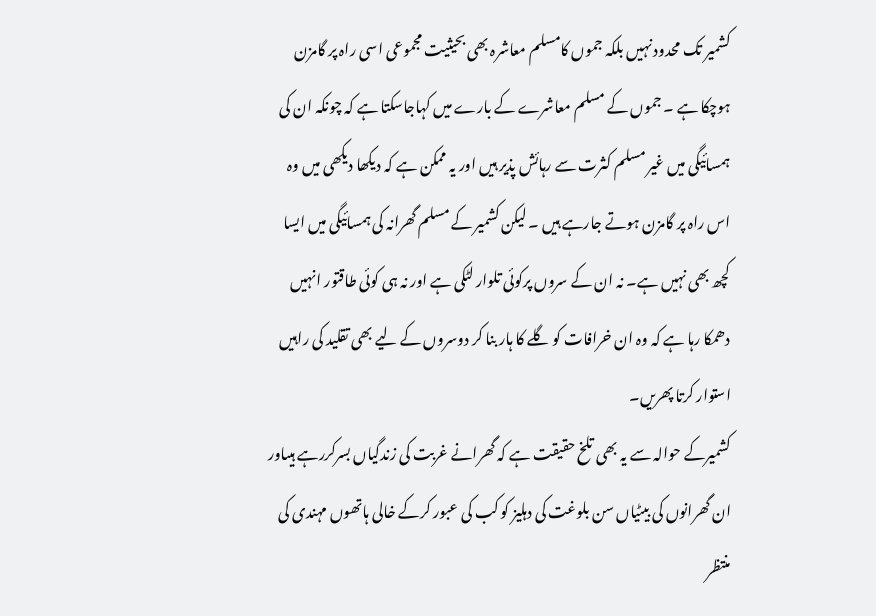کشمیر تک محدود نہیں بلکہ جموں کامسلم معاشرہ بھی بحیثیت مجموعی اسی راہ پر گامزن ہوچکا ہے ۔ جموں کے مسلم معاشرے کے بارے میں کہاجاسکتا ہے کہ چونکہ ان کی ہمسائیگی میں غیر مسلم کثرت سے رہائش پذیر ہیں اور یہ ممکن ہے کہ دیکھا دیکھی میں وہ اس راہ پر گامزن ہوتے جارہے ہیں ۔ لیکن کشمیر کے مسلم گھرانہ کی ہمسائیگی میں ایسا کچھ بھی نہیں ہے۔ نہ ان کے سروں پرکوئی تلوار لٹکی ہے اور نہ ہی کوئی طاقتور انہیں دھمکا رہا ہے کہ وہ ان خرافات کو گلے کا ہار بنا کر دوسروں کے لیے بھی تقلید کی راہیں استوار کرتا پھریں۔
کشمیرکے حوالہ سے یہ بھی تلخ حقیقت ہے کہ گھرانے غربت کی زندگیاں بسرکررہے ہیںاور ان گھرانوں کی بیٹیاں سن بلوغت کی دہلیز کو کب کی عبور کرکے خالی ہاتھوں مہندی کی منتظر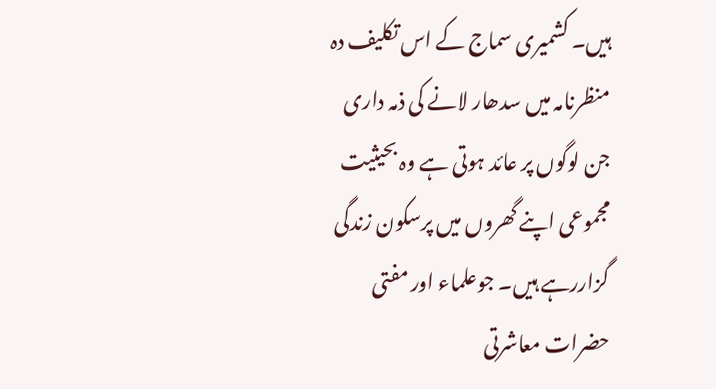ہیں۔ کشمیری سماج کے اس تکلیف دہ منظرنامہ میں سدھار لانے کی ذمہ داری جن لوگوں پر عائد ہوتی ہے وہ بحیثیت مجموعی اپنے گھروں میں پرسکون زندگی گزاررہے ہیں۔ جوعلماء اور مفتی حضرات معاشرتی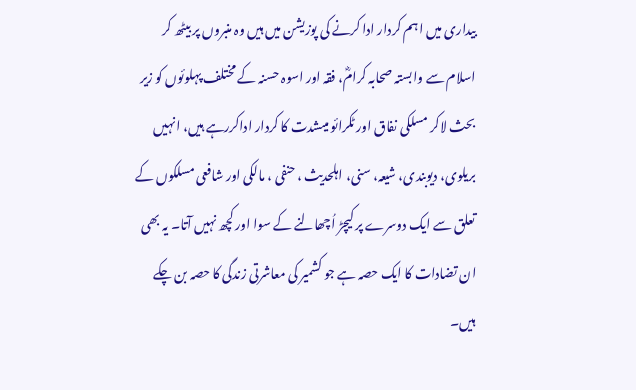بیداری میں اہم کردار ادا کرنے کی پوزیشن میں ہیں وہ منبروں پر بیٹھ کر اسلام سے وابستہ صحابہ کرامؓ، فقہ اور اسوہ حسنہ کے مختلف پہلوئوں کو زیر بحث لاکر مسلکی نفاق اور ٹکرائو میںشدت کا کردار اداکررہے ہیں، انہیں بریلوی، دیوبندی، شیعہ، سنی، اہلحدیث ، حنفی ، مالکی اور شافعی مسلکوں کے تعلق سے ایک دوسرے پر کیچڑ اُچھالنے کے سوا اور کچھ نہیں آتا۔ یہ بھی ان تضادات کا ایک حصہ ہے جو کشمیر کی معاشرتی زندگی کا حصہ بن چکے ہیں۔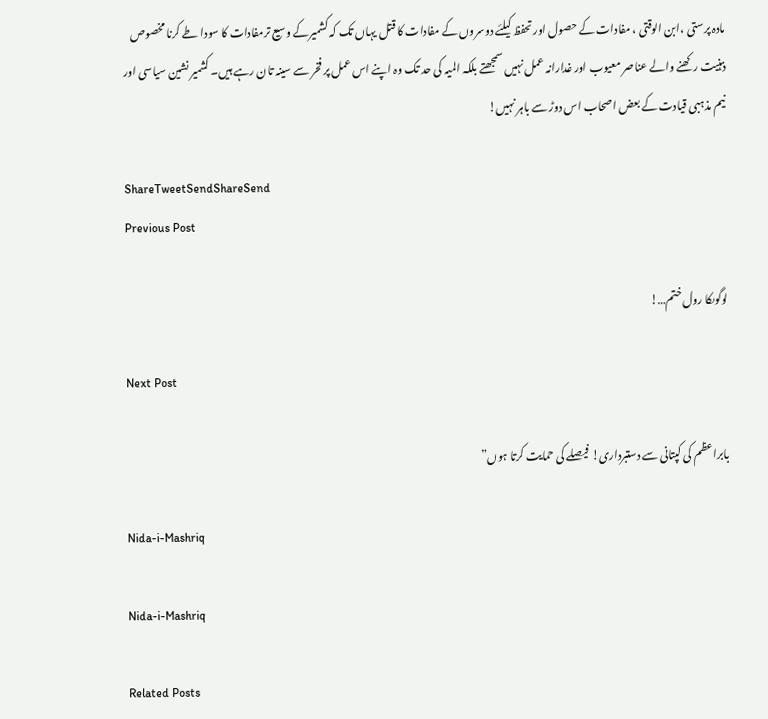مادہ پرستی ،ابن الوقتی ، مفادات کے حصول اور تحفظ کیلئے دوسروں کے مفادات کا قتل یہاں تک کہ کشمیرکے وسیع ترمفادات کا سودا طے کرنا مخصوص ذہنیت رکھنے والے عناصر معیوب اور غدارانہ عمل نہیں سمجھتے بلکہ المیہ کی حد تک وہ اپنے اس عمل پر فخر سے سینہ تان رہے ہیں۔ کشمیر نشین سیاسی اور نیم مذہبی قیادت کے بعض اصحاب اس دوڑ سے باہر نہیں!

ShareTweetSendShareSend
Previous Post

لوگوںکا رول ختم…!

Next Post

بابراعظم کی کپتانی سے دستبرداری! فیصلے کی حمایت کرتا ہوں”

Nida-i-Mashriq

Nida-i-Mashriq

Related Posts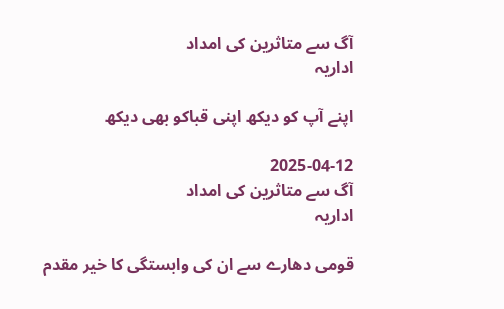آگ سے متاثرین کی امداد
اداریہ

اپنے آپ کو دیکھ اپنی قباکو بھی دیکھ

2025-04-12
آگ سے متاثرین کی امداد
اداریہ

قومی دھارے سے ان کی وابستگی کا خیر مقدم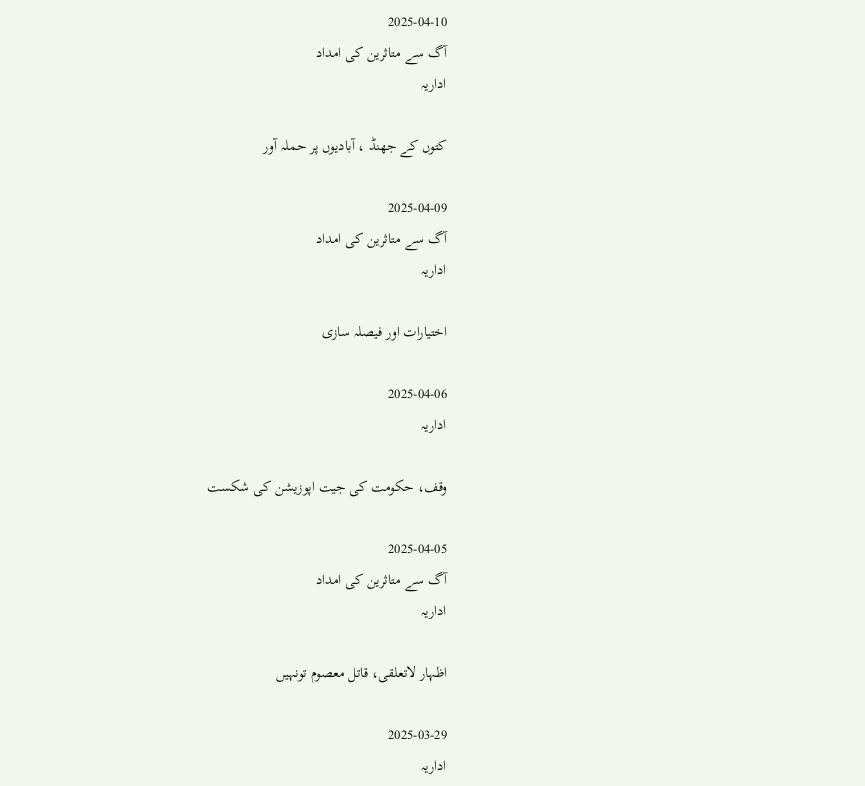2025-04-10
آگ سے متاثرین کی امداد
اداریہ

کتوں کے جھنڈ ، آبادیوں پر حملہ آور

2025-04-09
آگ سے متاثرین کی امداد
اداریہ

اختیارات اور فیصلہ سازی

2025-04-06
اداریہ

وقف، حکومت کی جیت اپوزیشن کی شکست

2025-04-05
آگ سے متاثرین کی امداد
اداریہ

اظہار لاتعلقی، قاتل معصوم تونہیں

2025-03-29
اداریہ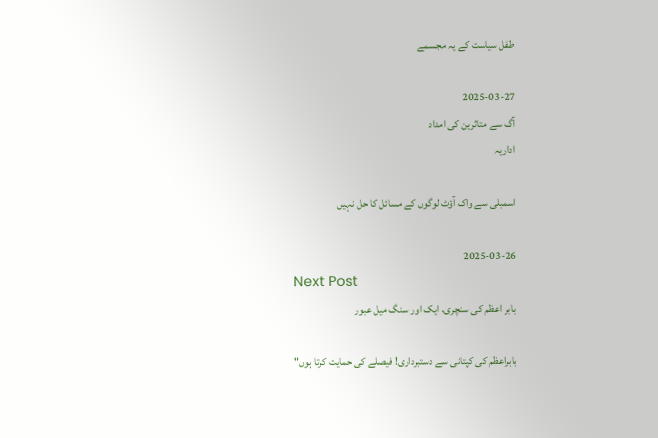طفل سیاست کے یہ مجسمے

2025-03-27
آگ سے متاثرین کی امداد
اداریہ

اسمبلی سے واک آؤٹ لوگوں کے مسائل کا حل نہیں

2025-03-26
Next Post
بابر اعظم کی سنچری، ایک اور سنگ میل عبور

بابراعظم کی کپتانی سے دستبرداری! فیصلے کی حمایت کرتا ہوں"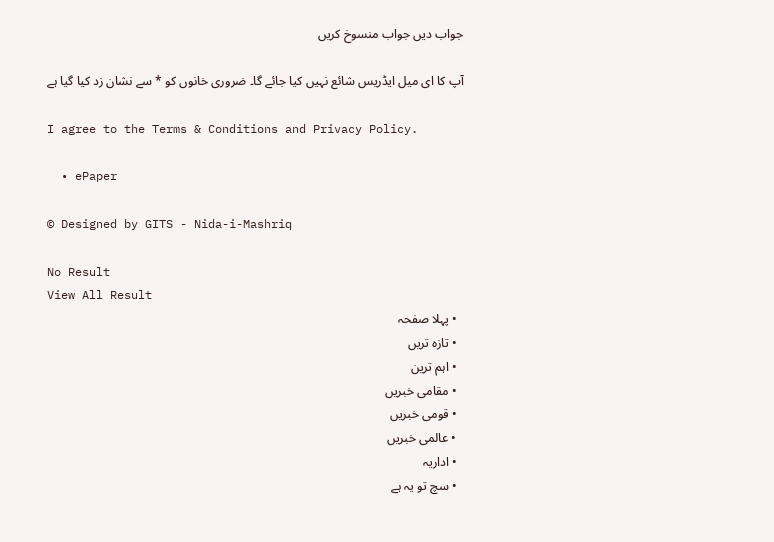جواب دیں جواب منسوخ کریں

آپ کا ای میل ایڈریس شائع نہیں کیا جائے گا۔ ضروری خانوں کو * سے نشان زد کیا گیا ہے

I agree to the Terms & Conditions and Privacy Policy.

  • ePaper

© Designed by GITS - Nida-i-Mashriq

No Result
View All Result
  • پہلا صفحہ
  • تازہ تریں
  • اہم ترین
  • مقامی خبریں
  • قومی خبریں
  • عالمی خبریں
  • اداریہ
  • سچ تو یہ ہے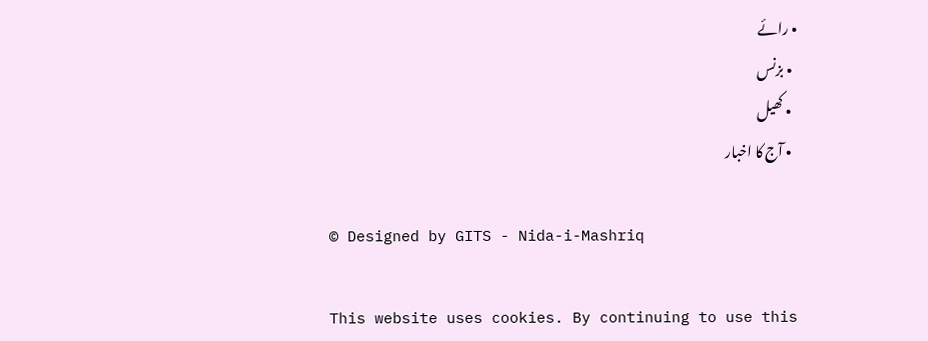• رائے
  • بزنس
  • کھیل
  • آج کا اخبار

© Designed by GITS - Nida-i-Mashriq

This website uses cookies. By continuing to use this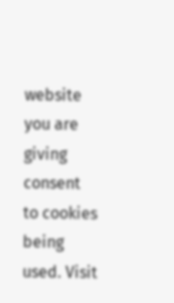website you are giving consent to cookies being used. Visit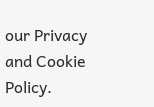our Privacy and Cookie Policy.